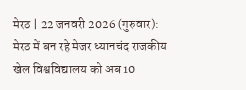मेरठ | 22 जनवरी 2026 (गुरुवार): मेरठ में बन रहे मेजर ध्यानचंद राजकीय खेल विश्वविद्यालय को अब 10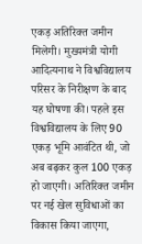एकड़ अतिरिक्त जमीन मिलेगी। मुख्यमंत्री योगी आदित्यनाथ ने विश्वविद्यालय परिसर के निरीक्षण के बाद यह घोषणा की। पहले इस विश्वविद्यालय के लिए 90 एकड़ भूमि आवंटित थी, जो अब बढ़कर कुल 100 एकड़ हो जाएगी। अतिरिक्त जमीन पर नई खेल सुविधाओं का विकास किया जाएगा,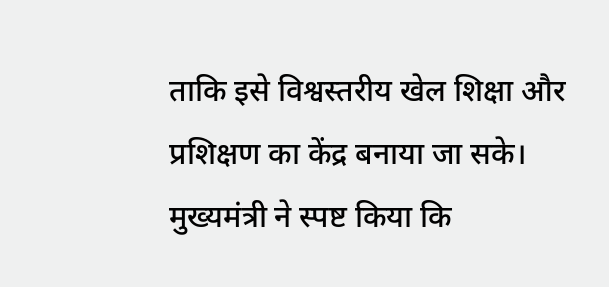ताकि इसे विश्वस्तरीय खेल शिक्षा और प्रशिक्षण का केंद्र बनाया जा सके।
मुख्यमंत्री ने स्पष्ट किया कि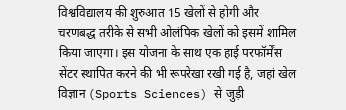विश्वविद्यालय की शुरुआत 15 खेलों से होगी और चरणबद्ध तरीके से सभी ओलंपिक खेलों को इसमें शामिल किया जाएगा। इस योजना के साथ एक हाई परफॉर्मेंस सेंटर स्थापित करने की भी रूपरेखा रखी गई है, जहां खेल विज्ञान (Sports Sciences) से जुड़ी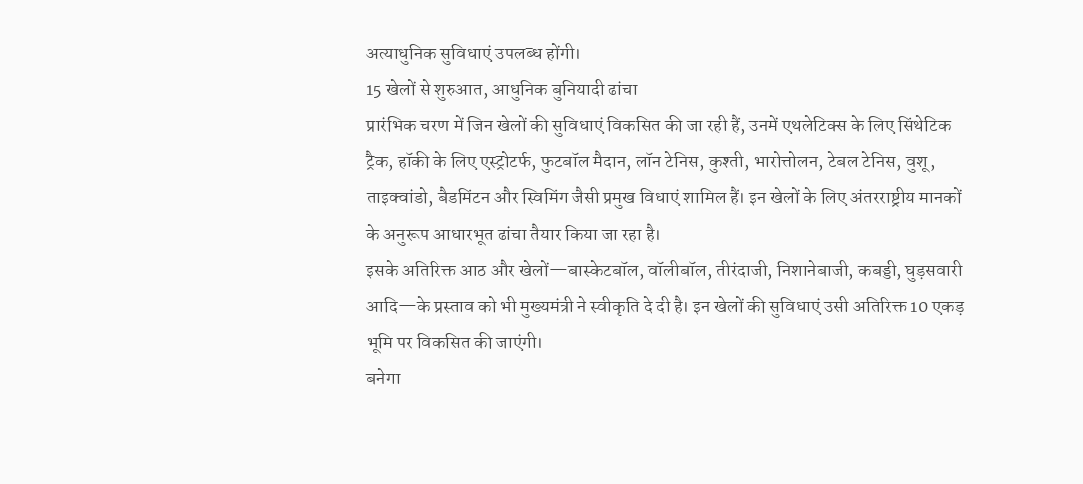अत्याधुनिक सुविधाएं उपलब्ध होंगी।
15 खेलों से शुरुआत, आधुनिक बुनियादी ढांचा
प्रारंभिक चरण में जिन खेलों की सुविधाएं विकसित की जा रही हैं, उनमें एथलेटिक्स के लिए सिंथेटिक ट्रैक, हॉकी के लिए एस्ट्रोटर्फ, फुटबॉल मैदान, लॉन टेनिस, कुश्ती, भारोत्तोलन, टेबल टेनिस, वुशू, ताइक्वांडो, बैडमिंटन और स्विमिंग जैसी प्रमुख विधाएं शामिल हैं। इन खेलों के लिए अंतरराष्ट्रीय मानकों के अनुरूप आधारभूत ढांचा तैयार किया जा रहा है।
इसके अतिरिक्त आठ और खेलों—बास्केटबॉल, वॉलीबॉल, तीरंदाजी, निशानेबाजी, कबड्डी, घुड़सवारी आदि—के प्रस्ताव को भी मुख्यमंत्री ने स्वीकृति दे दी है। इन खेलों की सुविधाएं उसी अतिरिक्त 10 एकड़ भूमि पर विकसित की जाएंगी।
बनेगा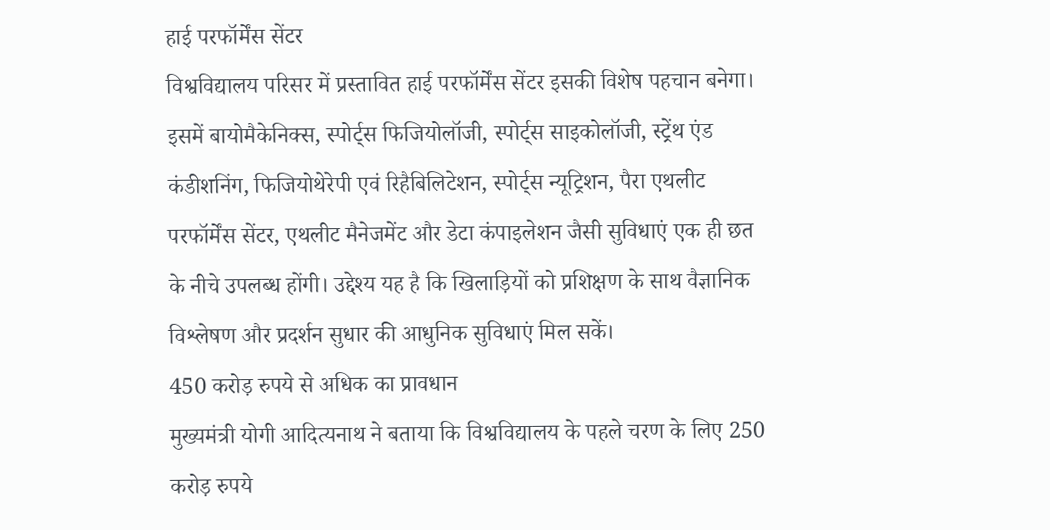हाई परफॉर्मेंस सेंटर
विश्वविद्यालय परिसर में प्रस्तावित हाई परफॉर्मेंस सेंटर इसकी विशेष पहचान बनेगा। इसमें बायोमैकेनिक्स, स्पोर्ट्स फिजियोलॉजी, स्पोर्ट्स साइकोलॉजी, स्ट्रेंथ एंड कंडीशनिंग, फिजियोथेरेपी एवं रिहैबिलिटेशन, स्पोर्ट्स न्यूट्रिशन, पैरा एथलीट परफॉर्मेंस सेंटर, एथलीट मैनेजमेंट और डेटा कंपाइलेशन जैसी सुविधाएं एक ही छत के नीचे उपलब्ध होंगी। उद्देश्य यह है कि खिलाड़ियों को प्रशिक्षण के साथ वैज्ञानिक विश्लेषण और प्रदर्शन सुधार की आधुनिक सुविधाएं मिल सकें।
450 करोड़ रुपये से अधिक का प्रावधान
मुख्यमंत्री योगी आदित्यनाथ ने बताया कि विश्वविद्यालय के पहले चरण के लिए 250 करोड़ रुपये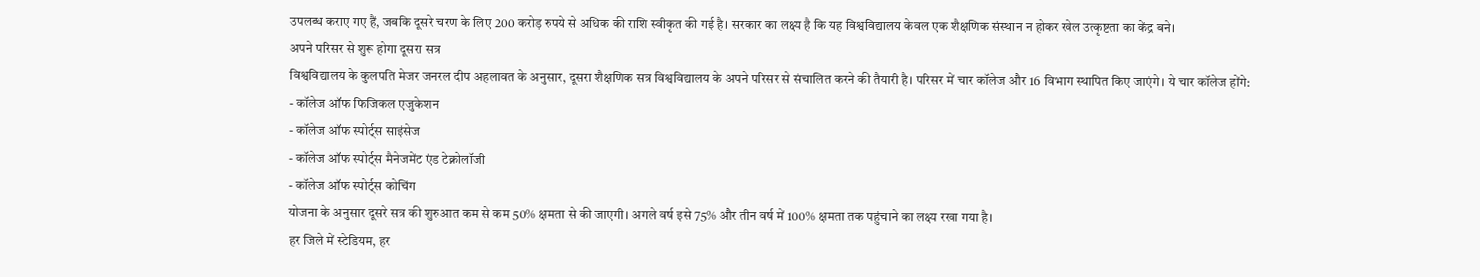उपलब्ध कराए गए हैं, जबकि दूसरे चरण के लिए 200 करोड़ रुपये से अधिक की राशि स्वीकृत की गई है। सरकार का लक्ष्य है कि यह विश्वविद्यालय केवल एक शैक्षणिक संस्थान न होकर खेल उत्कृष्टता का केंद्र बने।
अपने परिसर से शुरू होगा दूसरा सत्र
विश्वविद्यालय के कुलपति मेजर जनरल दीप अहलावत के अनुसार, दूसरा शैक्षणिक सत्र विश्वविद्यालय के अपने परिसर से संचालित करने की तैयारी है। परिसर में चार कॉलेज और 16 विभाग स्थापित किए जाएंगे। ये चार कॉलेज होंगे:
- कॉलेज ऑफ फिजिकल एजुकेशन
- कॉलेज ऑफ स्पोर्ट्स साइंसेज
- कॉलेज ऑफ स्पोर्ट्स मैनेजमेंट एंड टेक्नोलॉजी
- कॉलेज ऑफ स्पोर्ट्स कोचिंग
योजना के अनुसार दूसरे सत्र की शुरुआत कम से कम 50% क्षमता से की जाएगी। अगले वर्ष इसे 75% और तीन वर्ष में 100% क्षमता तक पहुंचाने का लक्ष्य रखा गया है।
हर जिले में स्टेडियम, हर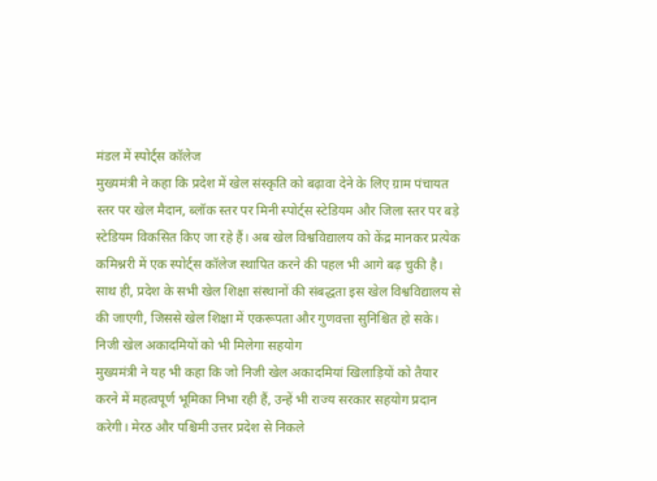मंडल में स्पोर्ट्स कॉलेज
मुख्यमंत्री ने कहा कि प्रदेश में खेल संस्कृति को बढ़ावा देने के लिए ग्राम पंचायत स्तर पर खेल मैदान, ब्लॉक स्तर पर मिनी स्पोर्ट्स स्टेडियम और जिला स्तर पर बड़े स्टेडियम विकसित किए जा रहे हैं। अब खेल विश्वविद्यालय को केंद्र मानकर प्रत्येक कमिश्नरी में एक स्पोर्ट्स कॉलेज स्थापित करने की पहल भी आगे बढ़ चुकी है।
साथ ही, प्रदेश के सभी खेल शिक्षा संस्थानों की संबद्धता इस खेल विश्वविद्यालय से की जाएगी, जिससे खेल शिक्षा में एकरूपता और गुणवत्ता सुनिश्चित हो सके।
निजी खेल अकादमियों को भी मिलेगा सहयोग
मुख्यमंत्री ने यह भी कहा कि जो निजी खेल अकादमियां खिलाड़ियों को तैयार करने में महत्वपूर्ण भूमिका निभा रही हैं, उन्हें भी राज्य सरकार सहयोग प्रदान करेगी। मेरठ और पश्चिमी उत्तर प्रदेश से निकले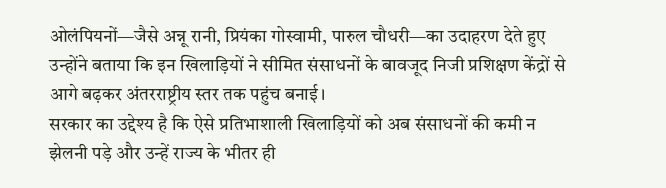ओलंपियनों—जैसे अन्नू रानी, प्रियंका गोस्वामी, पारुल चौधरी—का उदाहरण देते हुए उन्होंने बताया कि इन खिलाड़ियों ने सीमित संसाधनों के बावजूद निजी प्रशिक्षण केंद्रों से आगे बढ़कर अंतरराष्ट्रीय स्तर तक पहुंच बनाई।
सरकार का उद्देश्य है कि ऐसे प्रतिभाशाली खिलाड़ियों को अब संसाधनों की कमी न झेलनी पड़े और उन्हें राज्य के भीतर ही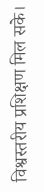विश्वस्तरीय प्रशिक्षण मिल सके।